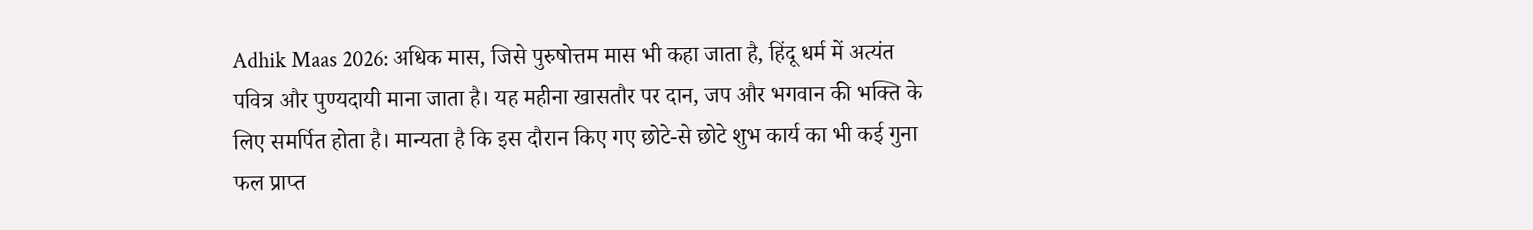Adhik Maas 2026: अधिक मास, जिसे पुरुषोत्तम मास भी कहा जाता है, हिंदू धर्म में अत्यंत पवित्र और पुण्यदायी माना जाता है। यह महीना खासतौर पर दान, जप और भगवान की भक्ति के लिए समर्पित होता है। मान्यता है कि इस दौरान किए गए छोटे-से छोटे शुभ कार्य का भी कई गुना फल प्राप्त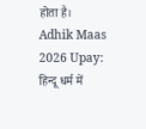होता है।
Adhik Maas 2026 Upay: हिन्दू धर्म में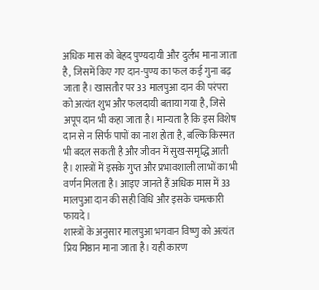अधिक मास को बेहद पुण्यदायी और दुर्लभ माना जाता है, जिसमें किए गए दान-पुण्य का फल कई गुना बढ़ जाता है। खासतौर पर 33 मालपुआ दान की परंपरा को अत्यंत शुभ और फलदायी बताया गया है, जिसे अपूप दान भी कहा जाता है। मान्यता है कि इस विशेष दान से न सिर्फ पापों का नाश होता है, बल्कि किस्मत भी बदल सकती है और जीवन में सुख-समृद्धि आती है। शास्त्रों में इसके गुप्त और प्रभावशाली लाभों का भी वर्णन मिलता है। आइए जानते हैं अधिक मास में 33 मालपुआ दान की सही विधि और इसके चमत्कारी फायदे।
शास्त्रों के अनुसार मालपुआ भगवान विष्णु को अत्यंत प्रिय मिष्ठान माना जाता है। यही कारण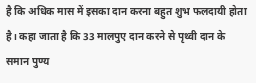है कि अधिक मास में इसका दान करना बहुत शुभ फलदायी होता है। कहा जाता है कि 33 मालपुए दान करने से पृथ्वी दान के समान पुण्य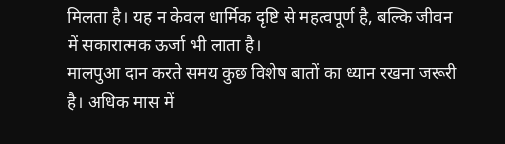मिलता है। यह न केवल धार्मिक दृष्टि से महत्वपूर्ण है, बल्कि जीवन में सकारात्मक ऊर्जा भी लाता है।
मालपुआ दान करते समय कुछ विशेष बातों का ध्यान रखना जरूरी है। अधिक मास में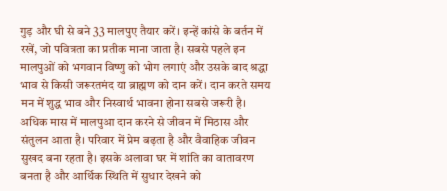गुड़ और घी से बने 33 मालपुए तैयार करें। इन्हें कांसे के बर्तन में रखें, जो पवित्रता का प्रतीक माना जाता है। सबसे पहले इन मालपुओं को भगवान विष्णु को भोग लगाएं और उसके बाद श्रद्धा भाव से किसी जरूरतमंद या ब्राह्मण को दान करें। दान करते समय मन में शुद्ध भाव और निस्वार्थ भावना होना सबसे जरूरी है।
अधिक मास में मालपुआ दान करने से जीवन में मिठास और संतुलन आता है। परिवार में प्रेम बढ़ता है और वैवाहिक जीवन सुखद बना रहता है। इसके अलावा घर में शांति का वातावरण बनता है और आर्थिक स्थिति में सुधार देखने को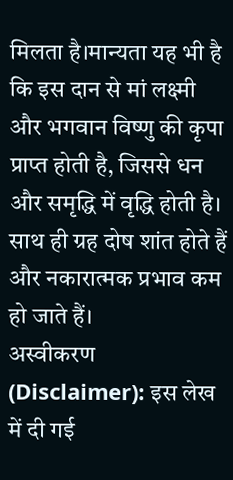मिलता है।मान्यता यह भी है कि इस दान से मां लक्ष्मी और भगवान विष्णु की कृपा प्राप्त होती है, जिससे धन और समृद्धि में वृद्धि होती है। साथ ही ग्रह दोष शांत होते हैं और नकारात्मक प्रभाव कम हो जाते हैं।
अस्वीकरण (Disclaimer): इस लेख में दी गई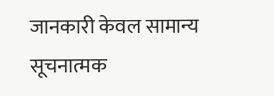जानकारी केवल सामान्य सूचनात्मक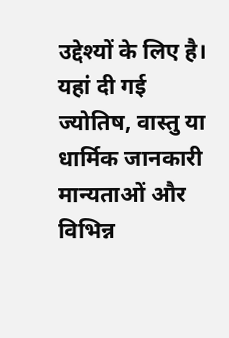उद्देश्यों के लिए है। यहां दी गई ज्योतिष, वास्तु या धार्मिक जानकारी मान्यताओं और विभिन्न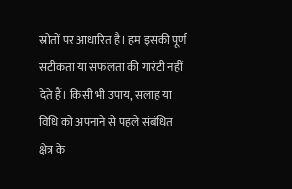स्रोतों पर आधारित है। हम इसकी पूर्ण सटीकता या सफलता की गारंटी नहीं देते हैं। किसी भी उपाय, सलाह या विधि को अपनाने से पहले संबंधित क्षेत्र के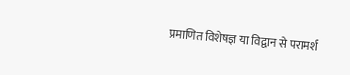प्रमाणित विशेषज्ञ या विद्वान से परामर्श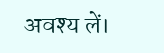अवश्य लें।